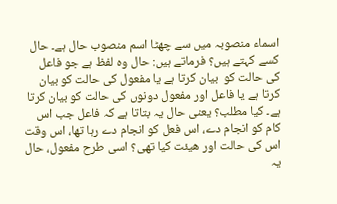اسماء منصوبہ میں سے چھٹا اسم منصوب حال ہے۔ حال کسے کہتے ہیں؟ فرماتے ہیں: حال وہ لفظ ہے جو فاعل کی حالت کو  بیان کرتا ہے یا مفعول کی حالت کو بیان کرتا ہے یا فاعل اور مفعول دونوں کی حالت کو بیان کرتا ہے۔ کیا مطلب؟ یعنی حال یہ بتاتا ہے کہ فاعل جب اس کام کو انجام دے، اس فعل کو انجام دے رہا تھا، اس وقت اس کی حالت اور هیئت کیا تھی؟ اسی طرح مفعول، حال یہ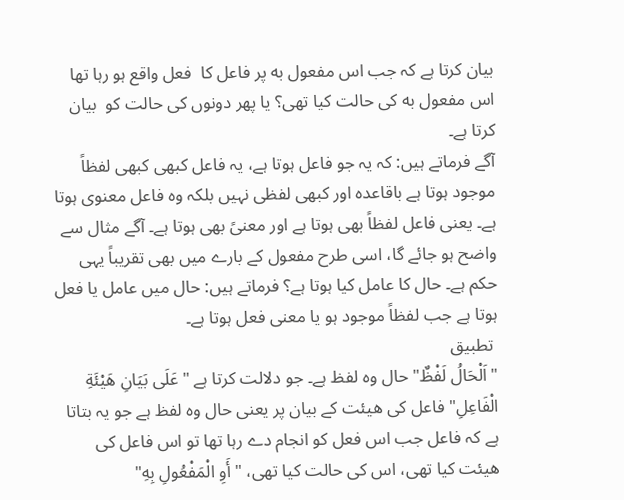بیان کرتا ہے کہ جب اس مفعول به پر فاعل کا  فعل واقع ہو رہا تھا اس مفعول به کی حالت کیا تھی؟ یا پھر دونوں کی حالت کو  بیان کرتا ہے۔
آگے فرماتے ہیں: کہ یہ جو فاعل ہوتا ہے، یہ فاعل کبھی کبھی لفظاً موجود ہوتا ہے باقاعدہ اور کبھی لفظی نہیں بلکہ وہ فاعل معنوی ہوتا ہے۔ یعنی فاعل لفظاً بھی ہوتا ہے اور معنیً بھی ہوتا ہے۔ آگے مثال سے واضح ہو جائے گا، اسی طرح مفعول کے بارے میں بھی تقریباً یہی حکم ہے۔ حال کا عامل کیا ہوتا ہے؟ فرماتے ہیں: حال میں عامل یا فعل ہوتا ہے جب لفظاً موجود ہو یا معنی فعل ہوتا ہے۔
 تطبیق
"اَلْحَالُ لَفْظٌ" حال وہ لفظ ہے۔ جو دلالت کرتا ہے "عَلَى بَيَانِ هَيْئَةِ الْفَاعِلِ" فاعل کی هیئت کے بیان پر یعنی حال وہ لفظ ہے جو یہ بتاتا ہے کہ فاعل جب اس فعل کو انجام دے رہا تھا تو اس فاعل کی هیئت کیا تھی، اس کی حالت کیا تھی، "أَوِ الْمَفْعُولِ بِهِ"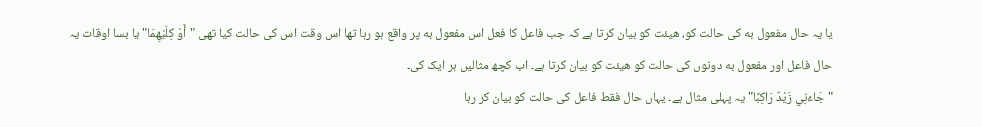یا یہ حال مفعول به کی حالت کو، هیئت کو بیان کرتا ہے کہ جب فاعل کا فعل اس مفعول به پر واقع ہو رہا تھا اس وقت اس کی حالت کیا تھی "أَوْ كِلَيْهِمَا" یا بسا اوقات یہ حال فاعل اور مفعول به دونوں کی حالت کو هیئت کو بیان کرتا ہے۔ اب کچھ مثالیں ہر ایک کی۔
"جَاءَنِي زَيْدٌ رَاكِبًا" یہ پہلی مثال ہے۔ یہاں حال فقط فاعل کی حالت کو بیان کر رہا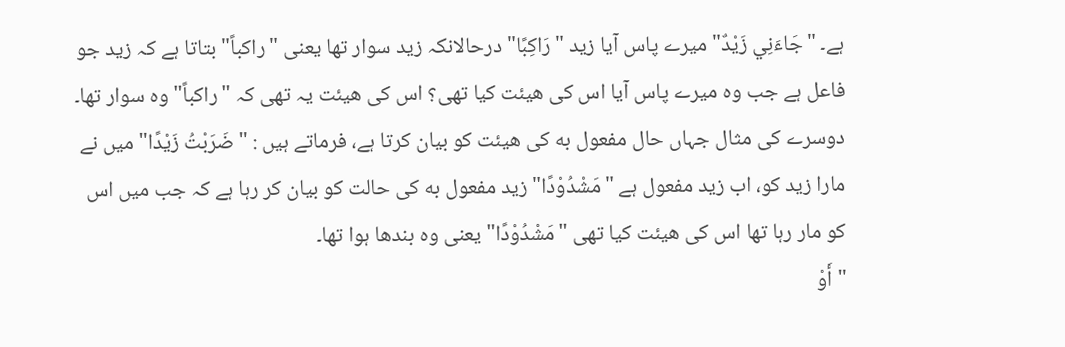ہے۔ "جَاءَنِي زَيْدٌ" میرے پاس آیا زید "رَاكِبًا" درحالانکہ زید سوار تھا یعنی "راکباً" بتاتا ہے کہ زید جو فاعل ہے جب وہ میرے پاس آیا اس کی هیئت کیا تھی؟ اس کی هیئت یہ تھی کہ "راکباً" وہ سوار تھا۔
دوسرے کی مثال جہاں حال مفعول به کی هیئت کو بیان کرتا ہے، فرماتے ہیں : "ضَرَبْتُ زَيْدًا" میں نے مارا زید کو، اب زید مفعول ہے "مَشْدُوْدًا" زید مفعول به کی حالت کو بیان کر رہا ہے کہ جب میں اس کو مار رہا تھا اس کی هیئت کیا تھی "مَشْدُوْدًا" یعنی وہ بندھا ہوا تھا۔
"أَوْ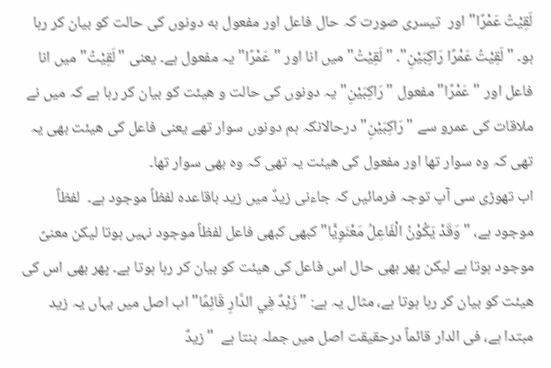لَقِيْتُ عَمْرًا" اور  تیسری صورت کہ حال فاعل اور مفعول به دونوں کی حالت کو بیان کر رہا ہو۔ "لَقِيْتُ عَمْرًا رَاكِبَيْنِ"۔ "لَقِيْتُ" میں انا اور "عَمْرًا" یہ مفعول ہے۔ یعنی "لَقِيْتُ" میں انا فاعل اور "عَمْرًا" مفعول "رَاكِبَيْنِ" یہ دونوں کی حالت و هیئت کو بیان کر رہا ہے کہ میں نے ملاقات کی عمرو سے "رَاكِبَيْنِ" درحالانکہ ہم دونوں سوار تھے یعنی فاعل کی هیئت بھی یہ تھی کہ وہ سوار تھا اور مفعول کی هیئت یہ تھی کہ وہ بھی سوار تھا۔
اب تھوڑی سی آپ توجہ فرمائیں کہ جاءنی زیدٌ میں زید باقاعدہ لفظاً موجود ہے۔  لفظاً موجود ہے، "وَقَدْ يَكُوْنُ الْفَاعِلُ مَعْنَوِيًّا" کبھی کبھی فاعل لفظاً موجود نہیں ہوتا لیکن معنیً موجود ہوتا ہے لیکن پھر بھی حال اس فاعل کی هیئت کو بیان کر رہا ہوتا ہے۔ پھر بھی اس کی هیئت کو بیان کر رہا ہوتا ہے، مثال یہ ہے: "زَيْدٌ فِي الدَّارِ قَائِمًا" اب اصل میں یہاں یہ زید مبتدا ہے، فی الدار قائماً درحقیقت اصل میں جملہ بنتا ہے  "زیدٌ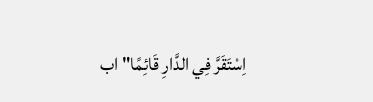اِسْتَقَرَّ فِي الدَّارِ قَائِمًا" اب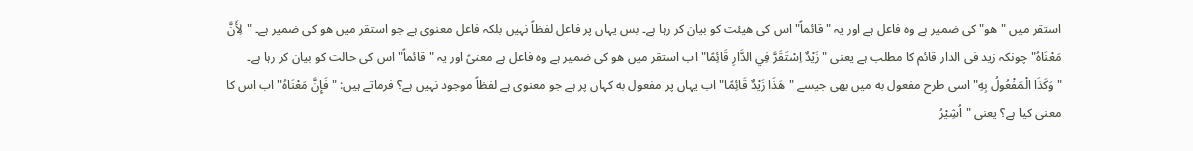استقر میں "ھو" کی ضمیر ہے وہ فاعل ہے اور یہ "قائماً" اس کی هیئت کو بیان کر رہا ہے۔ بس یہاں پر فاعل لفظاً نہیں بلکہ فاعل معنوی ہے جو استقر میں ھو کی ضمیر ہے۔ "لِأَنَّ مَعْنَاهُ" چونکہ زید فی الدار قائم کا مطلب ہے یعنی "زَيْدٌ اِسْتَقَرَّ فِي الدَّارِ قَائِمًا" اب استقر میں ھو کی ضمیر ہے وہ فاعل ہے معنیً اور یہ "قائماً" اس کی حالت کو بیان کر رہا ہے۔
"وَكَذَا الْمَفْعُولُ بِهِ" اسی طرح مفعول به میں بھی جیسے "هَذَا زَيْدٌ قَائِمًا" اب یہاں پر مفعول به کہاں پر ہے جو معنوی ہے لفظاً موجود نہیں ہے؟ فرماتے ہیں: "فَإِنَّ مَعْنَاهُ" اب اس کا معنی کیا ہے؟ یعنی "اُشِيْرُ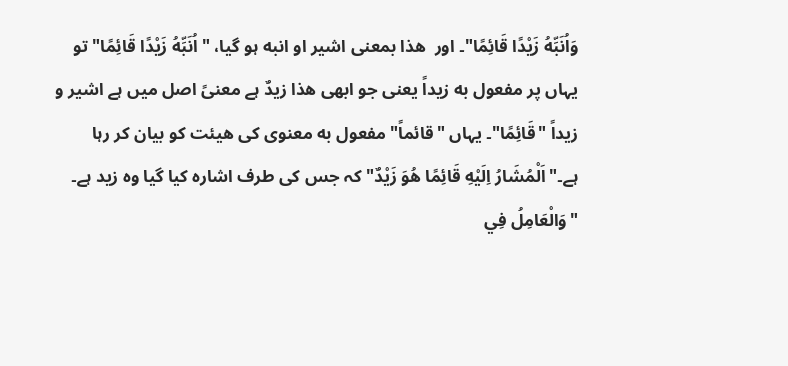وَاُنَبِّهُ زَيْدًا قَائِمًا"۔ اور  ھذا بمعنی اشیر او انبه ہو گیا، "اُنَبِّهُ زَيْدًا قَائِمًا" تو یہاں پر مفعول به زیداً یعنی جو ابھی ھذا زیدٌ ہے معنیً اصل میں ہے اشیر و زیداً "قَائِمًا"۔ یہاں "قائماً" مفعول به معنوی کی هیئت کو بیان کر رہا ہے۔"اَلْمُشَارُ اِلَيْهِ قَائِمًا هُوَ زَيْدٌ" کہ جس کی طرف اشارہ کیا گیا وہ زید ہے۔
"وَالْعَامِلُ فِي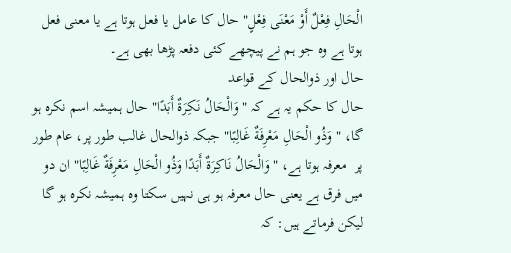الْحَالِ فِعْلٌ أَوْ مَعْنَى فِعْلٍ" حال کا عامل یا فعل ہوتا ہے یا معنی فعل ہوتا ہے وہ جو ہم نے پیچھے کئی دفعہ پڑھا بھی ہے۔
حال اور ذوالحال کے قواعد
حال کا حکم یہ ہے کہ "وَالْحَالُ نَكِرَةٌ أَبَدًا" حال ہمیشہ اسم نکرہ ہو گا، "وَذُو الْحَالِ مَعْرِفَةٌ غَالِبًا" جبکہ ذوالحال غالب طور پر، عام طور پر  معرفہ ہوتا ہے، "وَالْحَالُ نَاكِرَةٌ أَبَدًا وَذُو الْحَالِ مَعْرِفَةٌ غَالِبًا" ان دو میں فرق ہے یعنی حال معرفہ ہو ہی نہیں سکتا وہ ہمیشہ نکرہ ہو گا لیکن فرماتے ہیں: کہ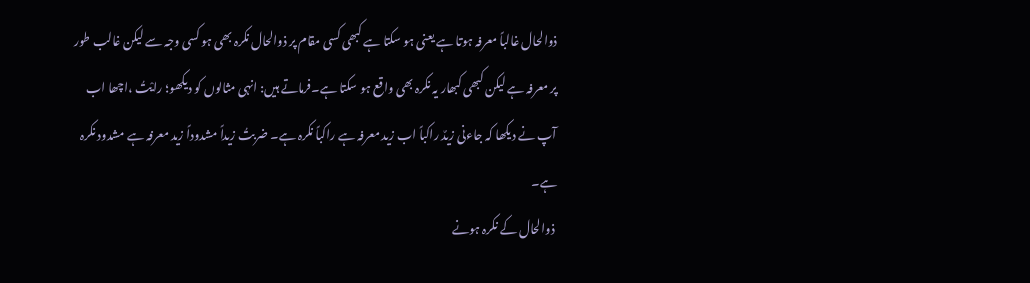ذوالحال غالباً معرفہ ہوتا ہے یعنی ہو سکتا ہے کبھی کسی مقام پر ذوالحال نکرہ بھی ہو کسی وجہ سے لیکن غالب طور پر معرفہ ہے لیکن کبھی کبھار یہ نکرہ بھی واقع ہو سکتا ہے۔فرماتے ہیں: انہی مثالوں کو دیکھو؛ رایْتُ ،اچھا اب آپ نے دیکھا کہ جاءنی زیدٌ راکباً اب زید معرفہ ہے راکباً نکرہ ہے۔ ضربتُ زیداً مشدوداً زید معرفہ ہے مشدود نکرہ ہے۔
 ذوالحال کے نکرہ ہونے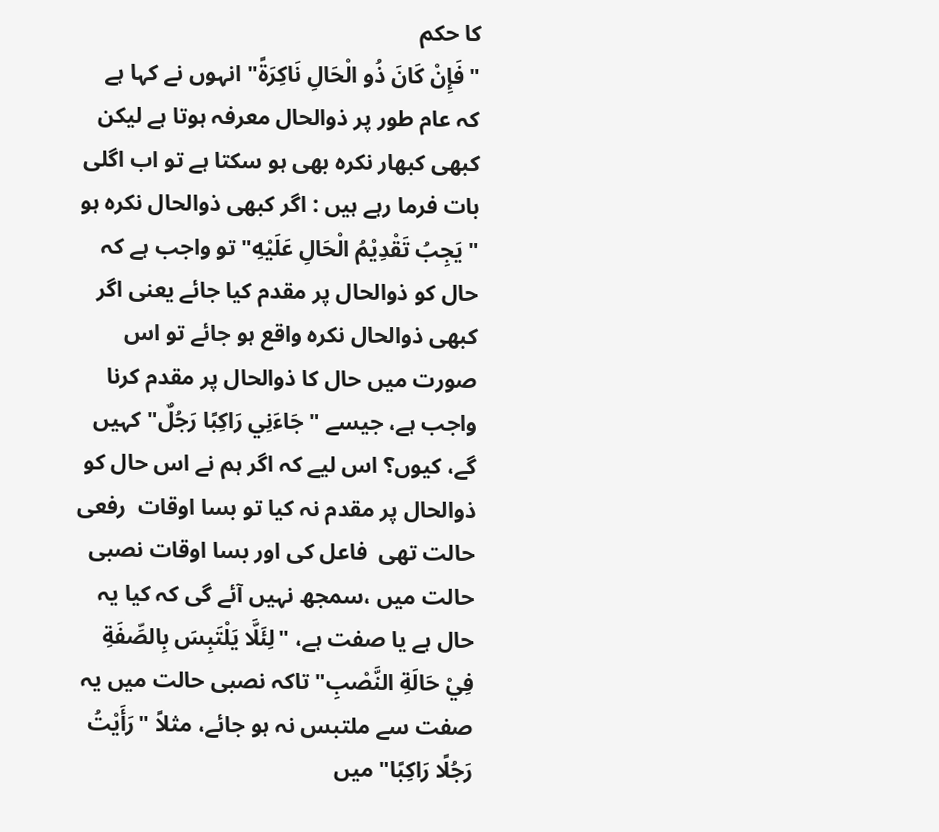کا حکم
"فَإِنْ كَانَ ذُو الْحَالِ نَاكِرَةً" انہوں نے کہا ہے  کہ عام طور پر ذوالحال معرفہ ہوتا ہے لیکن کبھی کبھار نکرہ بھی ہو سکتا ہے تو اب اگلی بات فرما رہے ہیں : اگر کبھی ذوالحال نکرہ ہو "يَجِبُ تَقْدِيْمُ الْحَالِ عَلَيْهِ" تو واجب ہے کہ حال کو ذوالحال پر مقدم کیا جائے یعنی اگر کبھی ذوالحال نکرہ واقع ہو جائے تو اس صورت میں حال کا ذوالحال پر مقدم کرنا واجب ہے، جیسے "جَاءَنِي رَاكِبًا رَجُلٌ" کہیں گے، کیوں؟ اس لیے کہ اگر ہم نے اس حال کو ذوالحال پر مقدم نہ کیا تو بسا اوقات  رفعی حالت تھی  فاعل کی اور بسا اوقات نصبی حالت میں ،سمجھ نہیں آئے گی کہ کیا یہ حال ہے یا صفت ہے، "لِئَلَّا يَلْتَبِسَ بِالصِّفَةِ فِيْ حَالَةِ النَّصْبِ" تاکہ نصبی حالت میں یہ صفت سے ملتبس نہ ہو جائے، مثلاً "رَأَيْتُ رَجُلًا رَاكِبًا" میں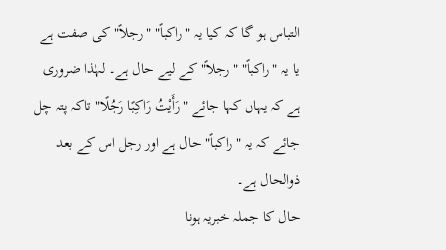التباس ہو گا کہ کیا یہ "راکباً" "رجلاً" کی صفت ہے یا یہ "راکباً" "رجلاً" کے لیے حال ہے۔ لہٰذا ضروری ہے کہ یہاں کہا جائے "رَأَيْتُ رَاكِبًا رَجُلًا" تاکہ پتہ چل جائے کہ یہ "راکباً" حال ہے اور رجل اس کے بعد ذوالحال ہے۔
حال کا جملہ خبریہ ہونا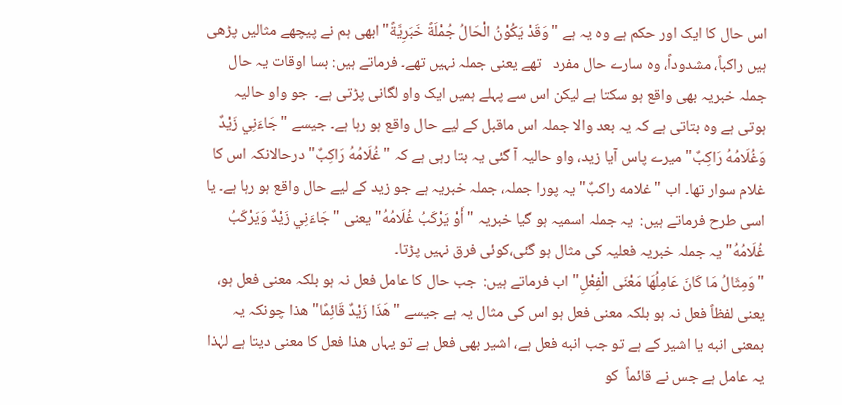اس حال کا ایک اور حکم ہے وہ یہ ہے "وَقَدْ يَكُوْنُ الْحَالُ جُمْلَةً خَبَرِيَّةً" ابھی ہم نے پیچھے مثالیں پڑھی ہیں راکباً، مشدوداً، وہ سارے حال مفرد   تھے یعنی جملہ نہیں تھے۔ فرماتے ہیں: بسا اوقات یہ حال جملہ خبریہ بھی واقع ہو سکتا ہے لیکن اس سے پہلے ہمیں ایک واو لگانی پڑتی ہے۔  جو واو حالیہ ہوتی ہے وہ بتاتی ہے کہ یہ بعد والا جملہ اس ماقبل کے لیے حال واقع ہو رہا ہے۔ جیسے "جَاءَنِي زَيْدٌ وَغُلَامُهُ رَاكِبٌ" میرے پاس آیا زید، واو حالیہ آ گئی یہ بتا رہی ہے کہ "غُلَامُهُ رَاكِبٌ" درحالانکہ اس کا غلام سوار تھا۔ اب "غلامه راکبٌ" یہ پورا جملہ، جملہ خبریہ ہے جو زید کے لیے حال واقع ہو رہا ہے۔ یا اسی طرح فرماتے ہیں:  یہ جملہ اسمیہ ہو گیا خبریہ "أَوْ يَرْكَبُ غُلَامُهُ" یعنی "جَاءَنِي زَيْدٌ وَيَرْكَبُ غُلَامُهُ" یہ جملہ خبریہ فعلیہ کی مثال ہو گئی،کوئی فرق نہیں پڑتا۔
"وَمِثَالُ مَا كَانَ عَامِلُهَا مَعْنَى الْفِعْلِ" اب فرماتے ہیں:  جب حال کا عامل فعل نہ ہو بلکہ معنی فعل ہو، یعنی لفظاً فعل نہ ہو بلکہ معنی فعل ہو اس کی مثال یہ ہے جیسے "هَذَا زَيْدٌ قَائِمًا" ھذا چونکہ یہ بمعنی انبه یا اشیر کے ہے تو جب انبه فعل ہے، اشیر بھی فعل ہے تو یہاں ھذا فعل کا معنی دیتا ہے لہٰذا یہ عامل ہے جس نے قائماً  کو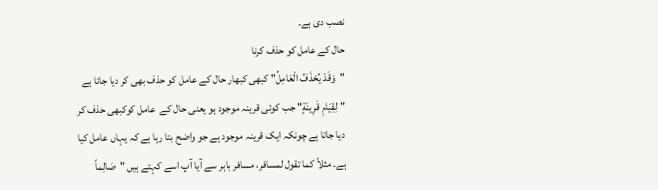نصب دی ہے۔
حال کے عامل کو حذف کرنا
"وَقَدْ يُحْذَفُ الْعَامِلُ" کبھی کبھار حال کے عامل کو حذف بھی کر دیا جاتا ہے "لِقِيَامِ قَرِينَةٍ" جب کوئی قرینہ موجود ہو یعنی حال کے  عامل کوکبھی حذف کر دیا جاتا ہے چونکہ ایک قرینہ موجود ہے جو واضح بتا رہا ہے کہ یہاں عامل کیا ہے۔ مثلاً کما تقول لمسافر، مسافر باہر سے آیا آپ اسے کہتے ہیں "صَالِماً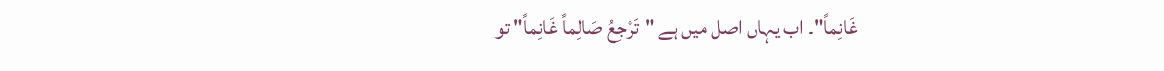غَانِماً"۔ اب یہاں اصل میں ہے "تَرْجِعُ صَالِماً غَانِماً" تو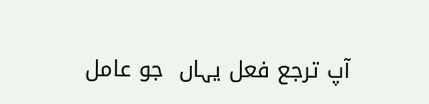آپ ترجع فعل یہاں  جو عامل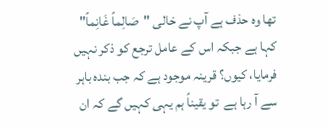تھا وہ حذف ہے آپ نے خالی "صَالِماً غَانِماً" کہا ہے جبکہ اس کے عامل ترجع کو ذکر نہیں فرمایا، کیوں؟ قرینہ موجود ہے کہ جب بندہ باہر سے آ رہا ہے  تو یقیناً ہم یہی کہیں گے کہ ان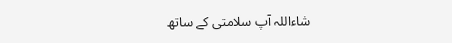شاءاللہ آپ سلامتی کے ساتھ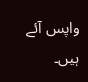واپس آئے ہیں۔